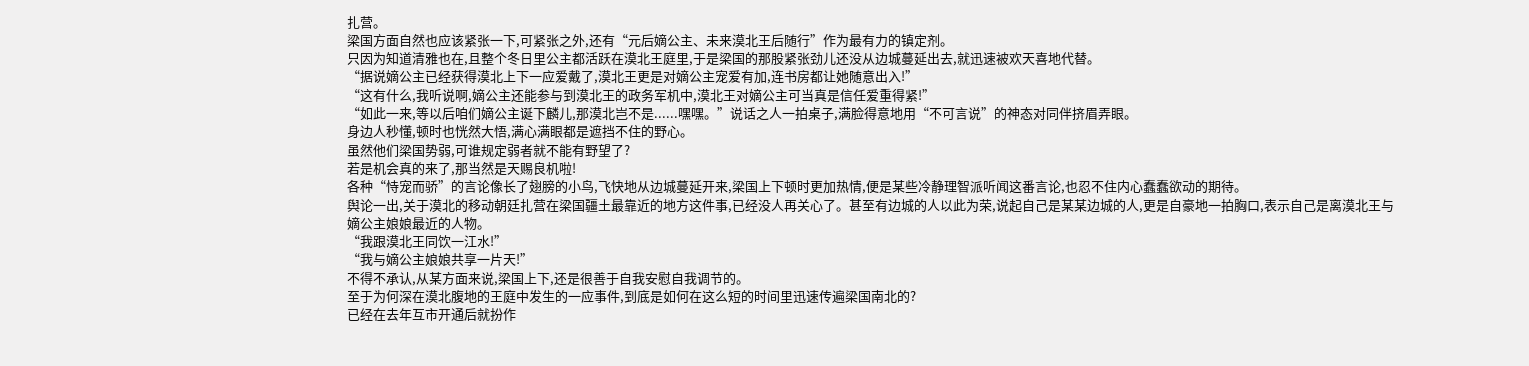扎营。
梁国方面自然也应该紧张一下,可紧张之外,还有“元后嫡公主、未来漠北王后随行”作为最有力的镇定剂。
只因为知道清雅也在,且整个冬日里公主都活跃在漠北王庭里,于是梁国的那股紧张劲儿还没从边城蔓延出去,就迅速被欢天喜地代替。
“据说嫡公主已经获得漠北上下一应爱戴了,漠北王更是对嫡公主宠爱有加,连书房都让她随意出入!”
“这有什么,我听说啊,嫡公主还能参与到漠北王的政务军机中,漠北王对嫡公主可当真是信任爱重得紧!”
“如此一来,等以后咱们嫡公主诞下麟儿,那漠北岂不是......嘿嘿。”说话之人一拍桌子,满脸得意地用“不可言说”的神态对同伴挤眉弄眼。
身边人秒懂,顿时也恍然大悟,满心满眼都是遮挡不住的野心。
虽然他们梁国势弱,可谁规定弱者就不能有野望了?
若是机会真的来了,那当然是天赐良机啦!
各种“恃宠而骄”的言论像长了翅膀的小鸟,飞快地从边城蔓延开来,梁国上下顿时更加热情,便是某些冷静理智派听闻这番言论,也忍不住内心蠢蠢欲动的期待。
舆论一出,关于漠北的移动朝廷扎营在梁国疆土最靠近的地方这件事,已经没人再关心了。甚至有边城的人以此为荣,说起自己是某某边城的人,更是自豪地一拍胸口,表示自己是离漠北王与嫡公主娘娘最近的人物。
“我跟漠北王同饮一江水!”
“我与嫡公主娘娘共享一片天!”
不得不承认,从某方面来说,梁国上下,还是很善于自我安慰自我调节的。
至于为何深在漠北腹地的王庭中发生的一应事件,到底是如何在这么短的时间里迅速传遍梁国南北的?
已经在去年互市开通后就扮作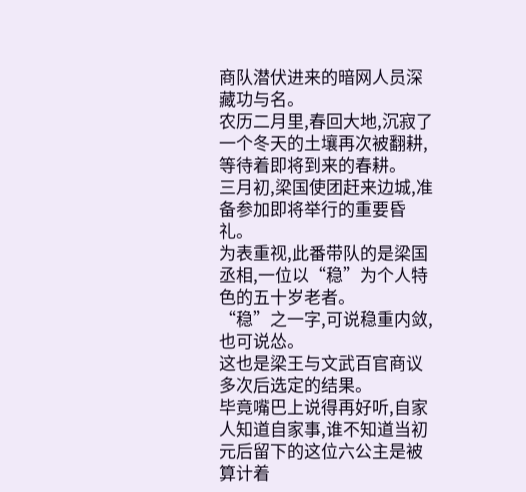商队潜伏进来的暗网人员深藏功与名。
农历二月里,春回大地,沉寂了一个冬天的土壤再次被翻耕,等待着即将到来的春耕。
三月初,梁国使团赶来边城,准备参加即将举行的重要昏礼。
为表重视,此番带队的是梁国丞相,一位以“稳”为个人特色的五十岁老者。
“稳”之一字,可说稳重内敛,也可说怂。
这也是梁王与文武百官商议多次后选定的结果。
毕竟嘴巴上说得再好听,自家人知道自家事,谁不知道当初元后留下的这位六公主是被算计着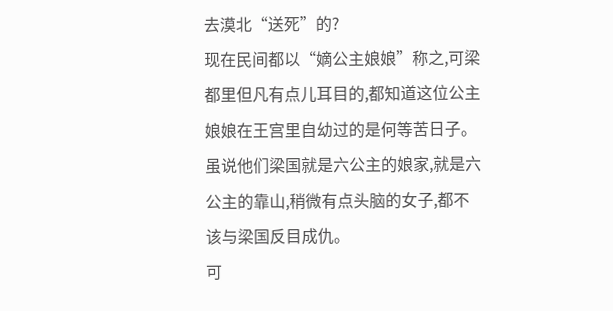去漠北“送死”的?
现在民间都以“嫡公主娘娘”称之,可梁都里但凡有点儿耳目的,都知道这位公主娘娘在王宫里自幼过的是何等苦日子。
虽说他们梁国就是六公主的娘家,就是六公主的靠山,稍微有点头脑的女子,都不该与梁国反目成仇。
可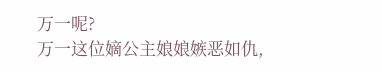万一呢?
万一这位嫡公主娘娘嫉恶如仇,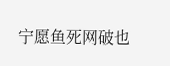宁愿鱼死网破也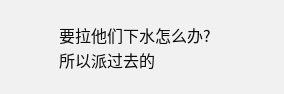要拉他们下水怎么办?
所以派过去的